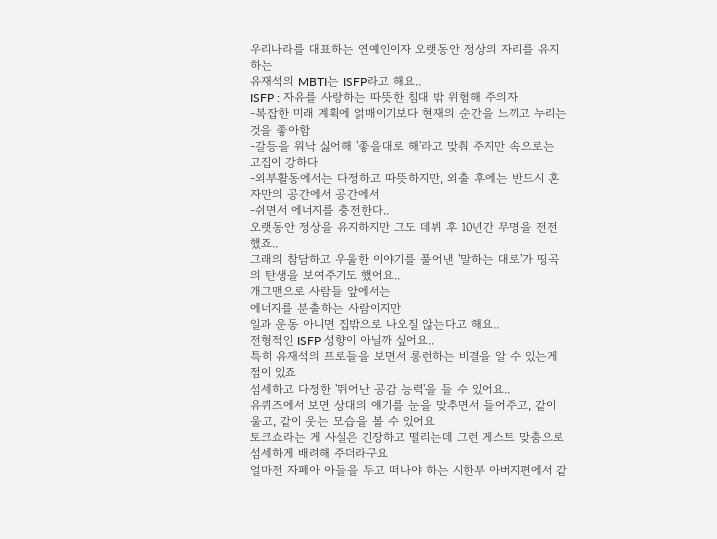우리나라를 대표하는 연예인이자 오랫동안 정상의 자리를 유지하는
유재석의 MBTI는 ISFP라고 해요..
ISFP : 자유를 사랑하는 따뜻한 침대 밖 위험해 주의자
-복잡한 미래 계획에 얽매이기보다 현재의 순간을 느끼고 누리는 것을 좋아함
-갈등을 워낙 싫어해 '좋을대로 해'라고 맞춰 주지만 속으로는 고집이 강하다
-외부활동에서는 다정하고 따뜻하지만, 외출 후에는 반드시 혼자만의 공간에서 공간에서
-쉬면서 에너지를 충전한다..
오랫동안 정상을 유지하지만 그도 데뷔 후 10년간 무명을 전전했죠..
그래의 참담하고 우울한 이야기를 풀어낸 '말하는 대로'가 띵곡의 탄생을 보여주기도 했어요..
개그맨으로 사람들 앞에서는
에너지를 분출하는 사람이지만
일과 운동 아니면 집밖으로 나오질 않는다고 해요..
전형적인 ISFP 성향이 아닐까 싶어요..
특히 유재석의 프로들을 보면서 롱런하는 비결을 알 수 있는게 점이 있죠
섬세하고 다정한 '뛰어난 공감 능력'을 들 수 있어요..
유퀴즈에서 보면 상대의 얘기를 눈을 맞추면서 들어주고, 같이 울고, 같이 웃는 모습을 볼 수 있어요
토크쇼라는 게 사실은 긴장하고 떨리는데 그런 게스트 맞춤으로 섬세하게 배려해 주더라구요
얼마전 자폐아 아들을 두고 떠나야 하는 시한부 아버지편에서 같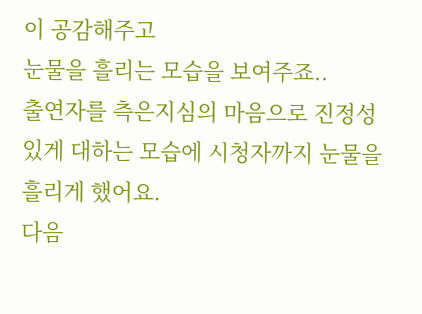이 공감해주고
눈물을 흘리는 모습을 보여주죠..
출연자를 측은지심의 마음으로 진정성 있게 대하는 모습에 시청자까지 눈물을 흘리게 했어요.
다음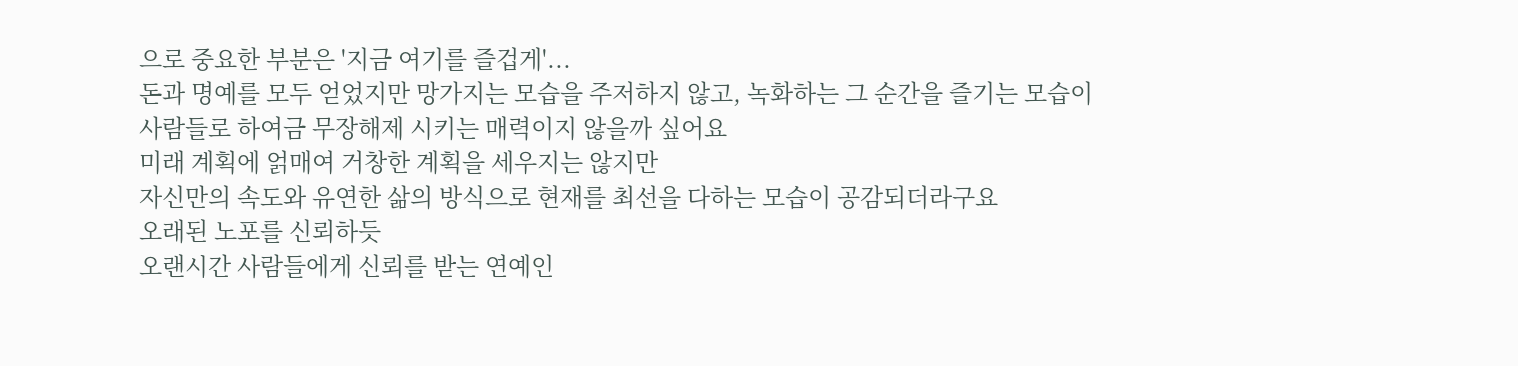으로 중요한 부분은 '지금 여기를 즐겁게'...
돈과 명예를 모두 얻었지만 망가지는 모습을 주저하지 않고, 녹화하는 그 순간을 즐기는 모습이
사람들로 하여금 무장해제 시키는 매력이지 않을까 싶어요
미래 계획에 얽매여 거창한 계획을 세우지는 않지만
자신만의 속도와 유연한 삶의 방식으로 현재를 최선을 다하는 모습이 공감되더라구요
오래된 노포를 신뢰하듯
오랜시간 사람들에게 신뢰를 받는 연예인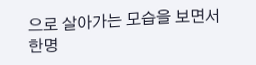으로 살아가는 모습을 보면서
한명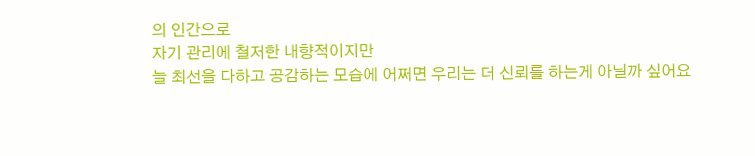의 인간으로
자기 관리에 철저한 내향적이지만
늘 최선을 다하고 공감하는 모습에 어쩌면 우리는 더 신뢰를 하는게 아닐까 싶어요